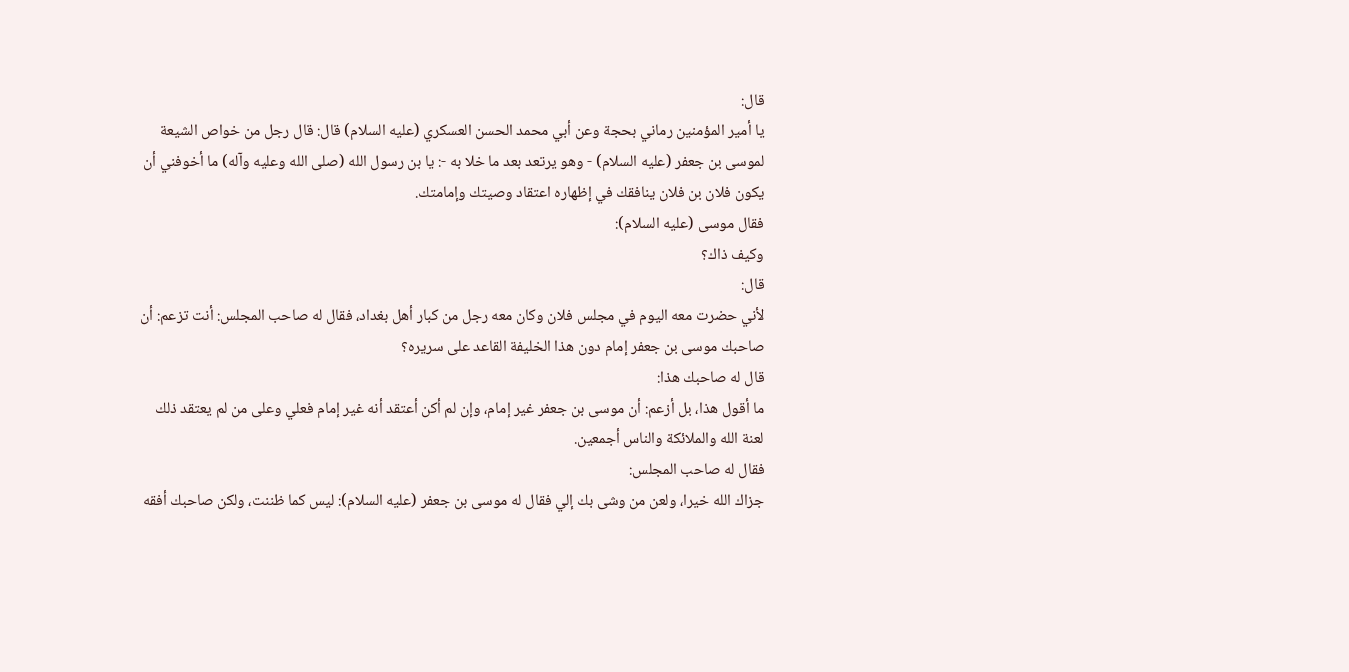قال:
يا أمير المؤمنين رماني بحجة وعن أبي محمد الحسن العسكري (عليه السلام) قال: قال رجل من خواص الشيعة لموسى بن جعفر (عليه السلام) - وهو يرتعد بعد ما خلا به -: يا بن رسول الله (صلى الله وعليه وآله) ما أخوفني أن يكون فلان بن فلان ينافقك في إظهاره اعتقاد وصيتك وإمامتك.
فقال موسى (عليه السلام):
وكيف ذاك؟
قال:
لأني حضرت معه اليوم في مجلس فلان وكان معه رجل من كبار أهل بغداد، فقال له صاحب المجلس: أنت تزعم: أن صاحبك موسى بن جعفر إمام دون هذا الخليفة القاعد على سريره؟
قال له صاحبك هذا:
ما أقول هذا، بل أزعم: أن موسى بن جعفر غير إمام، وإن لم أكن أعتقد أنه غير إمام فعلي وعلى من لم يعتقد ذلك لعنة الله والملائكة والناس أجمعين.
فقال له صاحب المجلس:
جزاك الله خيرا، ولعن من وشى بك إلي فقال له موسى بن جعفر (عليه السلام): ليس كما ظننت، ولكن صاحبك أفقه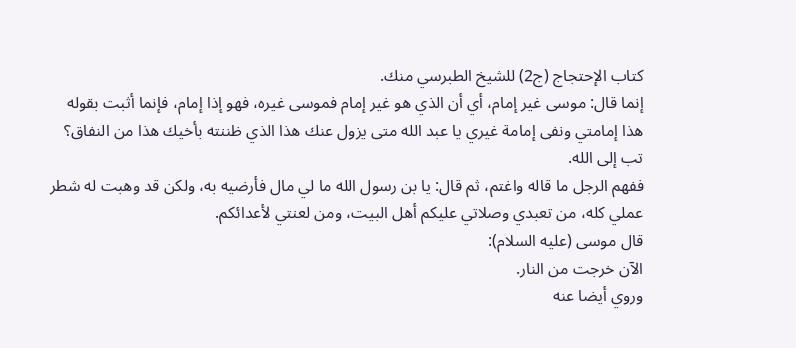كتاب الإحتجاج (ج2) للشيخ الطبرسي منك.
إنما قال: موسى غير إمام، أي أن الذي هو غير إمام فموسى غيره، فهو إذا إمام، فإنما أثبت بقوله هذا إمامتي ونفى إمامة غيري يا عبد الله متى يزول عنك هذا الذي ظننته بأخيك هذا من النفاق؟
تب إلى الله.
ففهم الرجل ما قاله واغتم، ثم قال: يا بن رسول الله ما لي مال فأرضيه به، ولكن قد وهبت له شطر عملي كله، من تعبدي وصلاتي عليكم أهل البيت، ومن لعنتي لأعدائكم.
قال موسى (عليه السلام):
الآن خرجت من النار.
وروي أيضا عنه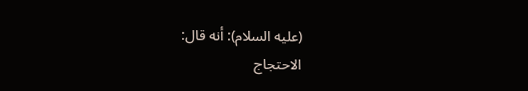(عليه السلام): أنه قال:
الاحتجاج